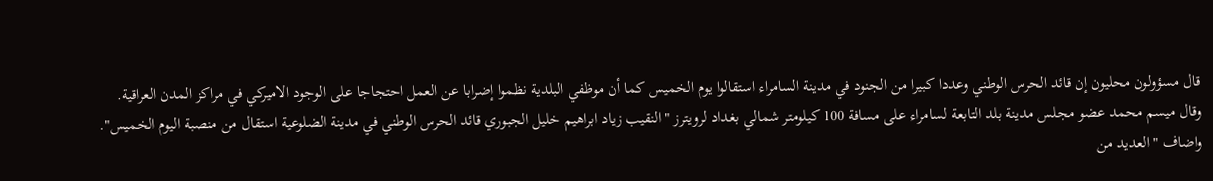قال مسؤولون محليون إن قائد الحرس الوطني وعددا كبيرا من الجنود في مدينة السامراء استقالوا يوم الخميس كما أن موظفي البلدية نظموا إضرابا عن العمل احتجاجا على الوجود الاميركي في مراكز المدن العراقية.
وقال ميسم محمد عضو مجلس مدينة بلد التابعة لسامراء على مسافة 100 كيلومتر شمالي بغداد لرويترز "النقيب زياد ابراهيم خليل الجبوري قائد الحرس الوطني في مدينة الضلوعية استقال من منصبة اليوم الخميس".
واضاف "العديد من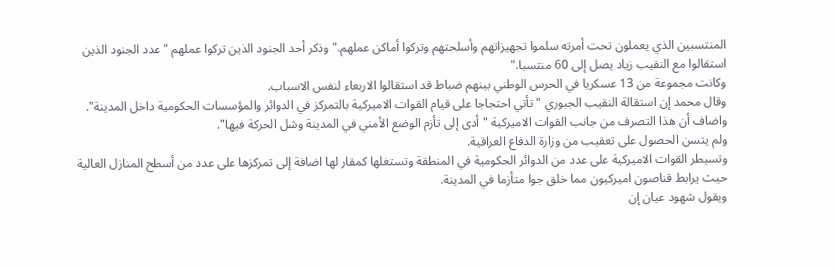المنتسبين الذي يعملون تحت أمرته سلموا تجهيزاتهم وأسلحتهم وتركوا أماكن عملهم." وذكر أحد الجنود الذين تركوا عملهم "عدد الجنود الذين استقالوا مع النقيب زياد يصل إلى 60 منتسبا."
وكانت مجموعة من 13 عسكريا في الحرس الوطني بينهم ضباط قد استقالوا الاربعاء لنفس الاسباب.
وقال محمد إن استقالة النقيب الجبوري "تأتي احتجاجا على قيام القوات الاميركية بالتمركز في الدوائر والمؤسسات الحكومية داخل المدينة".
واضاف أن هذا التصرف من جانب القوات الاميركية "أدى إلى تأزم الوضع الأمني في المدينة وشل الحركة فيها".
ولم يتسن الحصول على تعقيب من وزارة الدفاع العراقية.
وتسيطر القوات الاميركية على عدد من الدوائر الحكومية في المنطقة وتستغلها كمقار لها اضافة إلى تمركزها على عدد من أسطح المنازل العالية حيث يرابط قناصون اميركيون مما خلق جوا متأزما في المدينة.
ويقول شهود عيان إن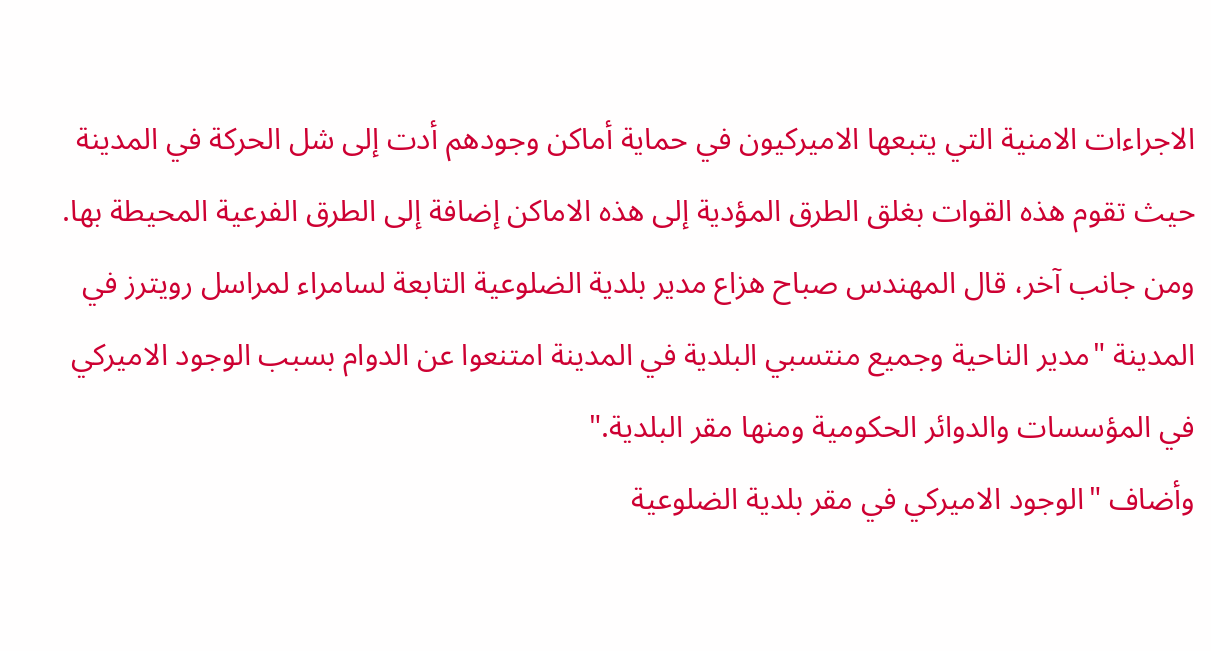الاجراءات الامنية التي يتبعها الاميركيون في حماية أماكن وجودهم أدت إلى شل الحركة في المدينة حيث تقوم هذه القوات بغلق الطرق المؤدية إلى هذه الاماكن إضافة إلى الطرق الفرعية المحيطة بها.
ومن جانب آخر، قال المهندس صباح هزاع مدير بلدية الضلوعية التابعة لسامراء لمراسل رويترز في المدينة "مدير الناحية وجميع منتسبي البلدية في المدينة امتنعوا عن الدوام بسبب الوجود الاميركي في المؤسسات والدوائر الحكومية ومنها مقر البلدية."
وأضاف "الوجود الاميركي في مقر بلدية الضلوعية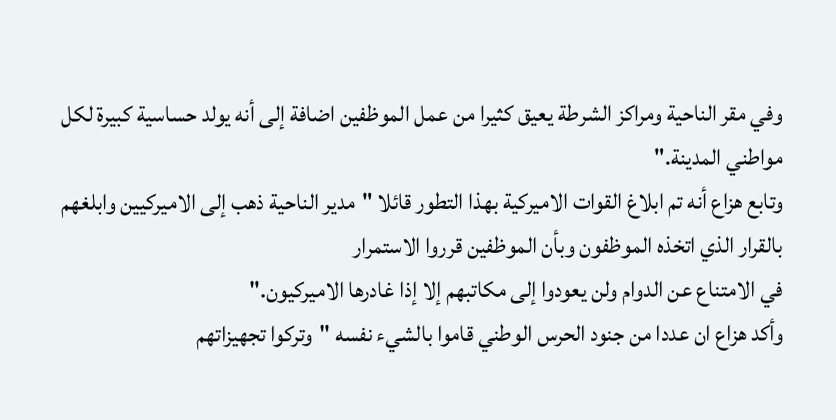وفي مقر الناحية ومراكز الشرطة يعيق كثيرا من عمل الموظفين اضافة إلى أنه يولد حساسية كبيرة لكل مواطني المدينة."
وتابع هزاع أنه تم ابلاغ القوات الاميركية بهذا التطور قائلا "مدير الناحية ذهب إلى الاميركيين وابلغهم بالقرار الذي اتخذه الموظفون وبأن الموظفين قرروا الاستمرار
في الامتناع عن الدوام ولن يعودوا إلى مكاتبهم إلا إذا غادرها الاميركيون."
وأكد هزاع ان عددا من جنود الحرس الوطني قاموا بالشيء نفسه "وتركوا تجهيزاتهم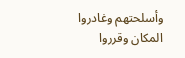وأسلحتهم وغادروا المكان وقرروا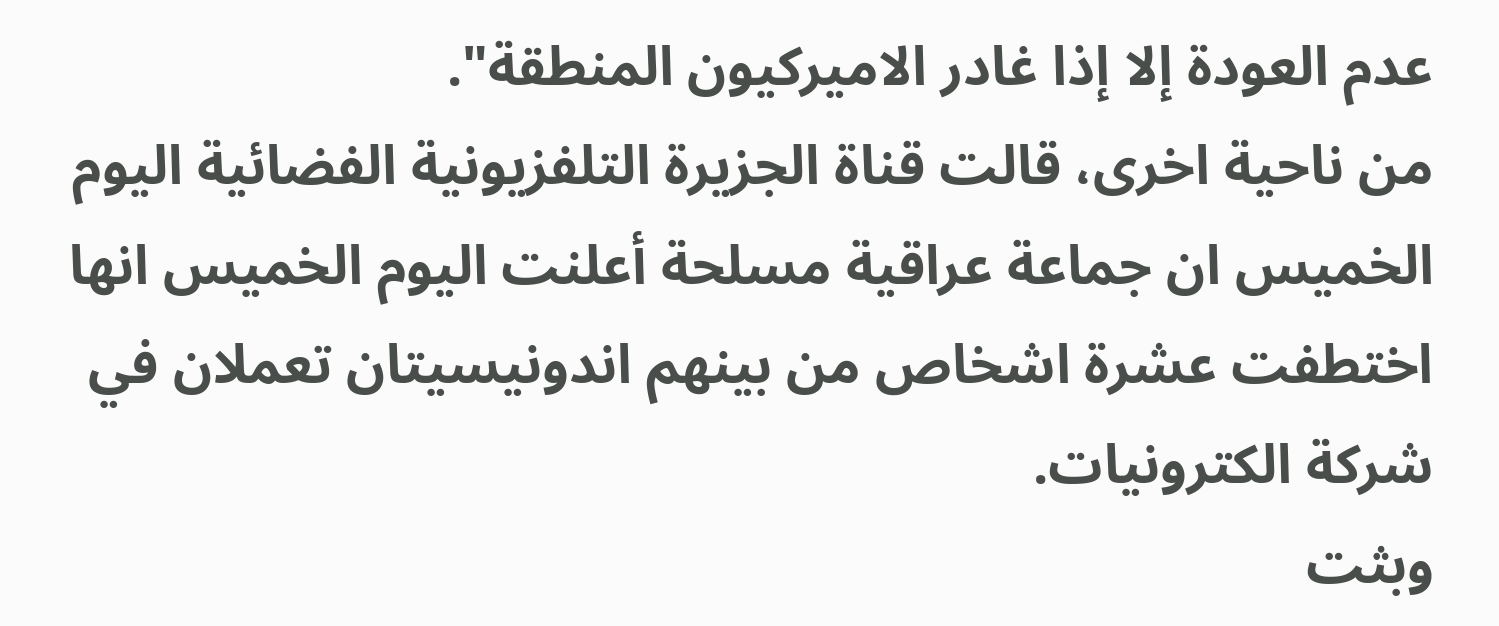عدم العودة إلا إذا غادر الاميركيون المنطقة".
من ناحية اخرى، قالت قناة الجزيرة التلفزيونية الفضائية اليوم الخميس ان جماعة عراقية مسلحة أعلنت اليوم الخميس انها اختطفت عشرة اشخاص من بينهم اندونيسيتان تعملان في شركة الكترونيات.
وبثت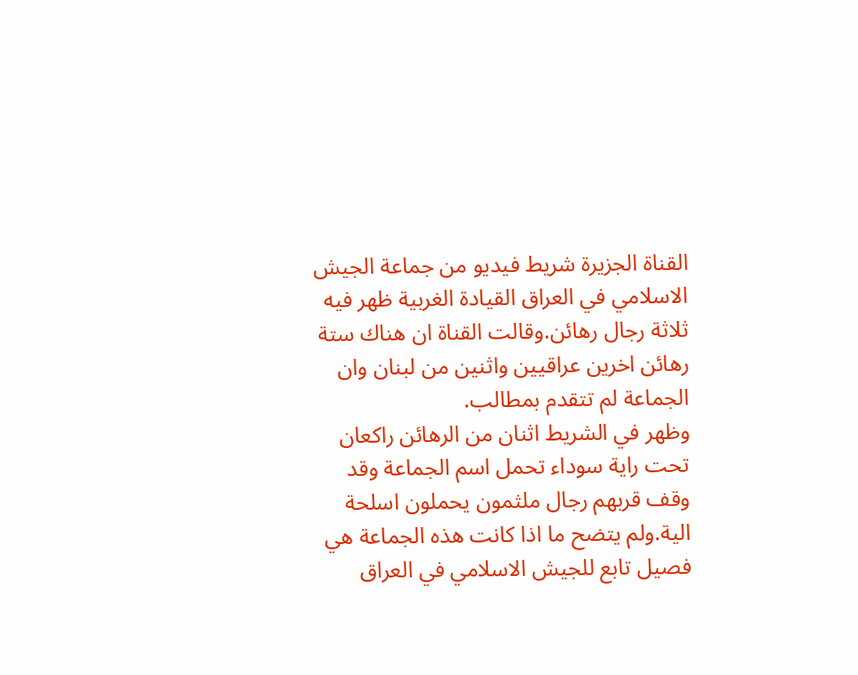القناة الجزيرة شريط فيديو من جماعة الجيش الاسلامي في العراق القيادة الغربية ظهر فيه ثلاثة رجال رهائن.وقالت القناة ان هناك ستة رهائن اخرين عراقيين واثنين من لبنان وان الجماعة لم تتقدم بمطالب.
وظهر في الشريط اثنان من الرهائن راكعان تحت راية سوداء تحمل اسم الجماعة وقد وقف قربهم رجال ملثمون يحملون اسلحة الية.ولم يتضح ما اذا كانت هذه الجماعة هي فصيل تابع للجيش الاسلامي في العراق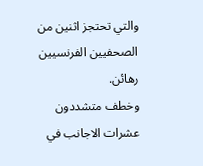والتي تحتجز اثنين من الصحفيين الفرنسيين رهائن.
وخطف متشددون عشرات الاجانب في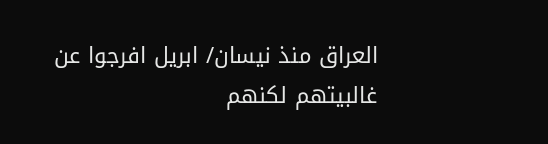العراق منذ نيسان/ ابريل افرجوا عن غالبيتهم لكنهم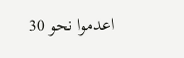اعدموا نحو 30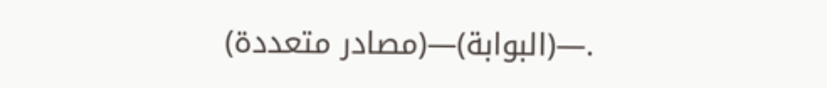.—(البوابة)—(مصادر متعددة)